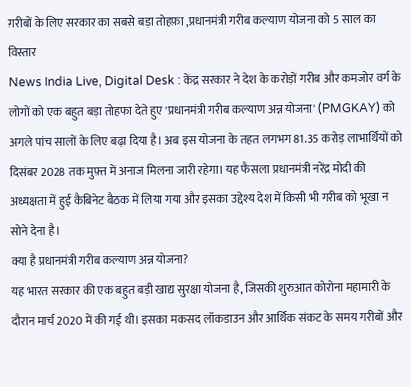ग़रीबों के लिए सरकार का सबसे बड़ा तोहफ़ा ,प्रधानमंत्री गरीब कल्याण योजना को 5 साल का विस्तार
News India Live, Digital Desk : केंद्र सरकार ने देश के करोड़ों गरीब और कमजोर वर्ग के लोगों को एक बहुत बड़ा तोहफा देते हुए 'प्रधानमंत्री गरीब कल्याण अन्न योजना' (PMGKAY) को अगले पांच सालों के लिए बढ़ा दिया है। अब इस योजना के तहत लगभग 81.35 करोड़ लाभार्थियों को दिसंबर 2028 तक मुफ़्त में अनाज मिलना जारी रहेगा। यह फैसला प्रधानमंत्री नरेंद्र मोदी की अध्यक्षता में हुई कैबिनेट बैठक में लिया गया और इसका उद्देश्य देश में किसी भी गरीब को भूखा न सोने देना है।
क्या है प्रधानमंत्री गरीब कल्याण अन्न योजना?
यह भारत सरकार की एक बहुत बड़ी खाद्य सुरक्षा योजना है, जिसकी शुरुआत कोरोना महामारी के दौरान मार्च 2020 में की गई थी। इसका मकसद लॉकडाउन और आर्थिक संकट के समय गरीबों और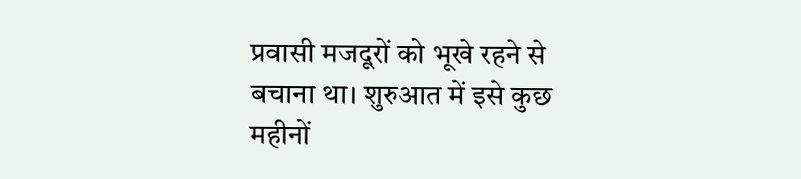प्रवासी मजदूरों को भूखे रहने से बचाना था। शुरुआत में इसे कुछ महीनों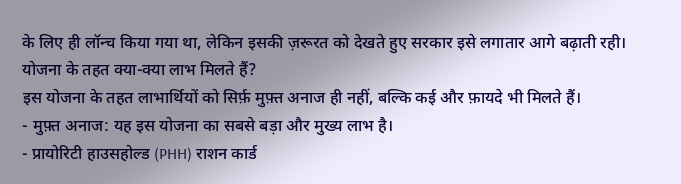के लिए ही लॉन्च किया गया था, लेकिन इसकी ज़रूरत को देखते हुए सरकार इसे लगातार आगे बढ़ाती रही।
योजना के तहत क्या-क्या लाभ मिलते हैं?
इस योजना के तहत लाभार्थियों को सिर्फ़ मुफ़्त अनाज ही नहीं, बल्कि कई और फ़ायदे भी मिलते हैं।
- मुफ़्त अनाज: यह इस योजना का सबसे बड़ा और मुख्य लाभ है।
- प्रायोरिटी हाउसहोल्ड (PHH) राशन कार्ड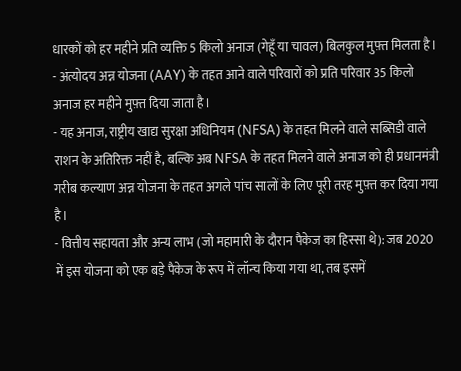धारकों को हर महीने प्रति व्यक्ति 5 किलो अनाज (गेहूँ या चावल) बिलकुल मुफ़्त मिलता है।
- अंत्योदय अन्न योजना (AAY) के तहत आने वाले परिवारों को प्रति परिवार 35 किलो अनाज हर महीने मुफ़्त दिया जाता है।
- यह अनाज, राष्ट्रीय खाद्य सुरक्षा अधिनियम (NFSA) के तहत मिलने वाले सब्सिडी वाले राशन के अतिरिक्त नहीं है, बल्कि अब NFSA के तहत मिलने वाले अनाज को ही प्रधानमंत्री गरीब कल्याण अन्न योजना के तहत अगले पांच सालों के लिए पूरी तरह मुफ़्त कर दिया गया है।
- वित्तीय सहायता और अन्य लाभ (जो महामारी के दौरान पैकेज का हिस्सा थे): जब 2020 में इस योजना को एक बड़े पैकेज के रूप में लॉन्च किया गया था, तब इसमें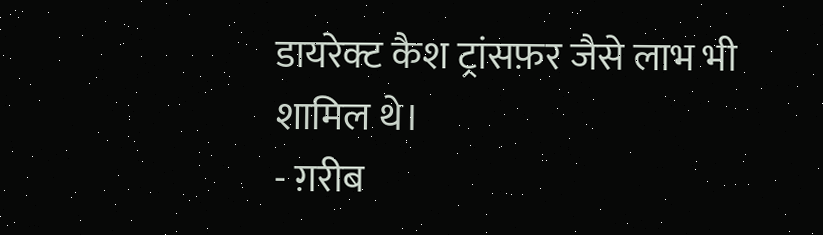डायरेक्ट कैश ट्रांसफ़र जैसे लाभ भी शामिल थे।
- ग़रीब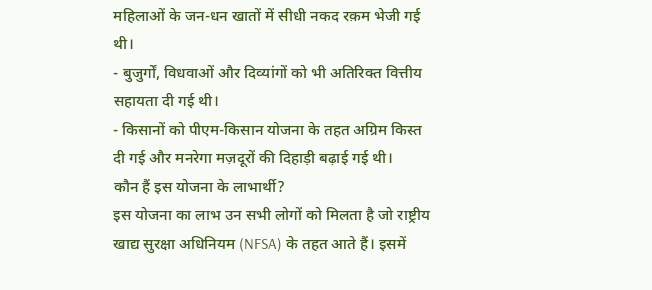महिलाओं के जन-धन खातों में सीधी नकद रक़म भेजी गई थी।
- बुजुर्गों, विधवाओं और दिव्यांगों को भी अतिरिक्त वित्तीय सहायता दी गई थी।
- किसानों को पीएम-किसान योजना के तहत अग्रिम किस्त दी गई और मनरेगा मज़दूरों की दिहाड़ी बढ़ाई गई थी।
कौन हैं इस योजना के लाभार्थी?
इस योजना का लाभ उन सभी लोगों को मिलता है जो राष्ट्रीय खाद्य सुरक्षा अधिनियम (NFSA) के तहत आते हैं। इसमें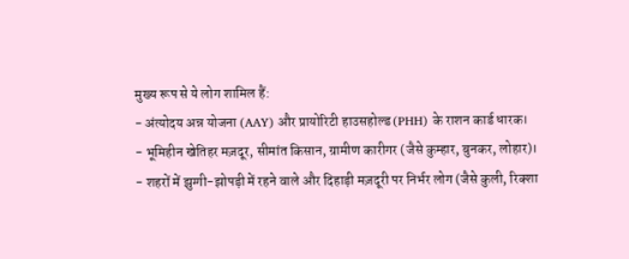मुख्य रूप से ये लोग शामिल हैं:
- अंत्योदय अन्न योजना (AAY) और प्रायोरिटी हाउसहोल्ड (PHH) के राशन कार्ड धारक।
- भूमिहीन खेतिहर मज़दूर, सीमांत किसान, ग्रामीण कारीगर (जैसे कुम्हार, बुनकर, लोहार)।
- शहरों में झुग्गी-झोपड़ी में रहने वाले और दिहाड़ी मज़दूरी पर निर्भर लोग (जैसे कुली, रिक्शा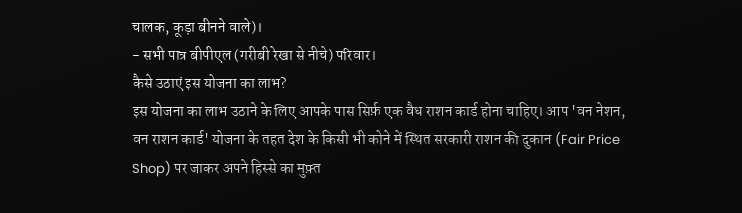चालक, कूड़ा बीनने वाले)।
- सभी पात्र बीपीएल (गरीबी रेखा से नीचे) परिवार।
कैसे उठाएं इस योजना का लाभ?
इस योजना का लाभ उठाने के लिए आपके पास सिर्फ़ एक वैध राशन कार्ड होना चाहिए। आप 'वन नेशन, वन राशन कार्ड' योजना के तहत देश के किसी भी कोने में स्थित सरकारी राशन की दुकान (Fair Price Shop) पर जाकर अपने हिस्से का मुफ़्त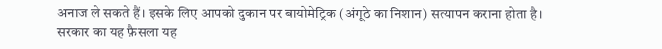अनाज ले सकते हैं। इसके लिए आपको दुकान पर बायोमेट्रिक (अंगूठे का निशान) सत्यापन कराना होता है।
सरकार का यह फ़ैसला यह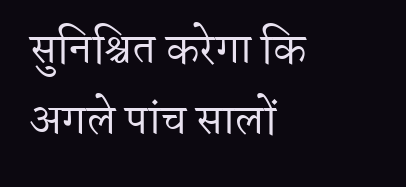सुनिश्चित करेगा कि अगले पांच सालों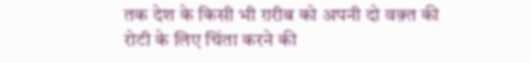तक देश के किसी भी ग़रीब को अपनी दो वक़्त की रोटी के लिए चिंता करने की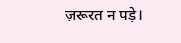ज़रूरत न पड़े।